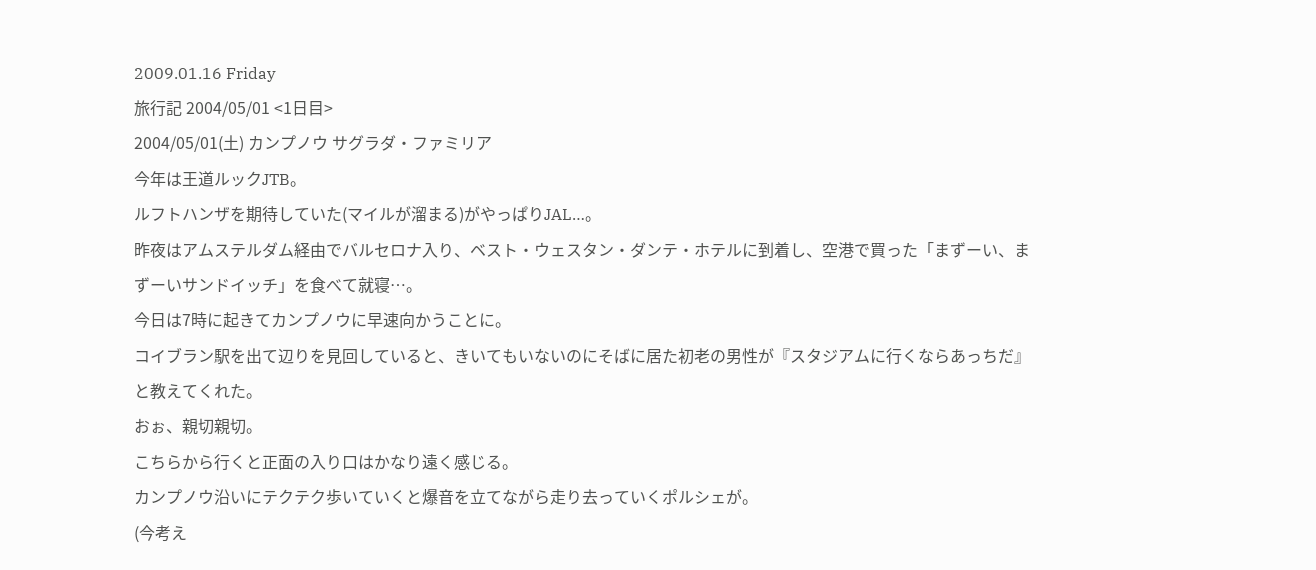2009.01.16 Friday
旅行記 2004/05/01 <1日目>
2004/05/01(土) カンプノウ サグラダ・ファミリア
今年は王道ルックJTB。
ルフトハンザを期待していた(マイルが溜まる)がやっぱりJAL…。
昨夜はアムステルダム経由でバルセロナ入り、ベスト・ウェスタン・ダンテ・ホテルに到着し、空港で買った「まずーい、まずーいサンドイッチ」を食べて就寝…。
今日は7時に起きてカンプノウに早速向かうことに。
コイブラン駅を出て辺りを見回していると、きいてもいないのにそばに居た初老の男性が『スタジアムに行くならあっちだ』と教えてくれた。
おぉ、親切親切。
こちらから行くと正面の入り口はかなり遠く感じる。
カンプノウ沿いにテクテク歩いていくと爆音を立てながら走り去っていくポルシェが。
(今考え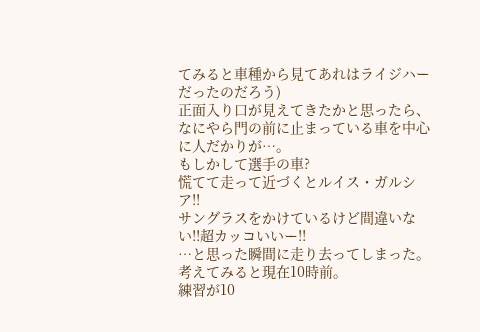てみると車種から見てあれはライジハーだったのだろう)
正面入り口が見えてきたかと思ったら、なにやら門の前に止まっている車を中心に人だかりが…。
もしかして選手の車?
慌てて走って近づくとルイス・ガルシア!!
サングラスをかけているけど間違いない!!超カッコいいー!!
…と思った瞬間に走り去ってしまった。
考えてみると現在10時前。
練習が10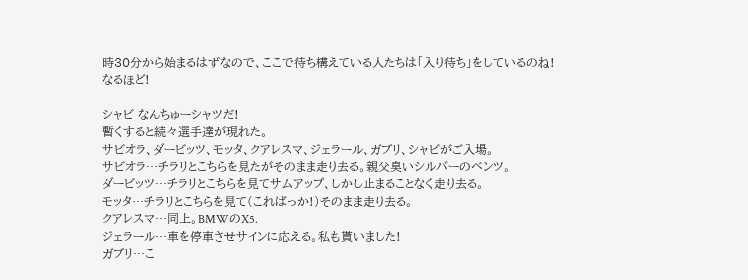時30分から始まるはずなので、ここで待ち構えている人たちは「入り待ち」をしているのね!
なるほど!

シャビ なんちゅーシャツだ!
暫くすると続々選手達が現れた。
サビオラ、ダービッツ、モッタ、クアレスマ、ジェラール、ガブリ、シャビがご入場。
サビオラ…チラリとこちらを見たがそのまま走り去る。親父臭いシルバーのベンツ。
ダービッツ…チラリとこちらを見てサムアップ、しかし止まることなく走り去る。
モッタ…チラリとこちらを見て(こればっか!)そのまま走り去る。
クアレスマ…同上。BMWのX5.
ジェラール…車を停車させサインに応える。私も貰いました!
ガブリ…こ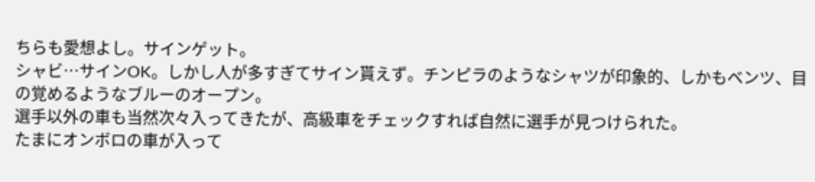ちらも愛想よし。サインゲット。
シャビ…サインOK。しかし人が多すぎてサイン貰えず。チンピラのようなシャツが印象的、しかもベンツ、目の覚めるようなブルーのオープン。
選手以外の車も当然次々入ってきたが、高級車をチェックすれば自然に選手が見つけられた。
たまにオンボロの車が入って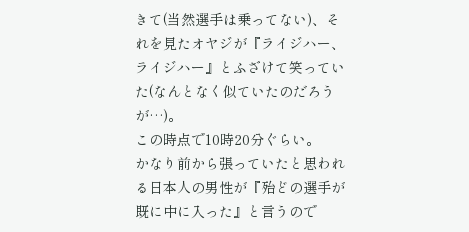きて(当然選手は乗ってない)、それを見たオヤジが『ライジハー、ライジハー』とふざけて笑っていた(なんとなく似ていたのだろうが…)。
この時点で10時20分ぐらい。
かなり前から張っていたと思われる日本人の男性が『殆どの選手が既に中に入った』と言うので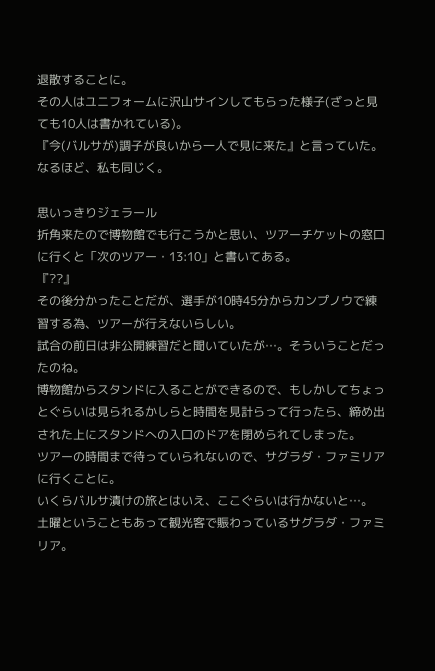退散することに。
その人はユニフォームに沢山サインしてもらった様子(ざっと見ても10人は書かれている)。
『今(バルサが)調子が良いから一人で見に来た』と言っていた。
なるほど、私も同じく。

思いっきりジェラール
折角来たので博物館でも行こうかと思い、ツアーチケットの窓口に行くと「次のツアー・13:10」と書いてある。
『??』
その後分かったことだが、選手が10時45分からカンプノウで練習する為、ツアーが行えないらしい。
試合の前日は非公開練習だと聞いていたが…。そういうことだったのね。
博物館からスタンドに入ることができるので、もしかしてちょっとぐらいは見られるかしらと時間を見計らって行ったら、締め出された上にスタンドへの入口のドアを閉められてしまった。
ツアーの時間まで待っていられないので、サグラダ・ファミリアに行くことに。
いくらバルサ漬けの旅とはいえ、ここぐらいは行かないと…。
土曜ということもあって観光客で賑わっているサグラダ・ファミリア。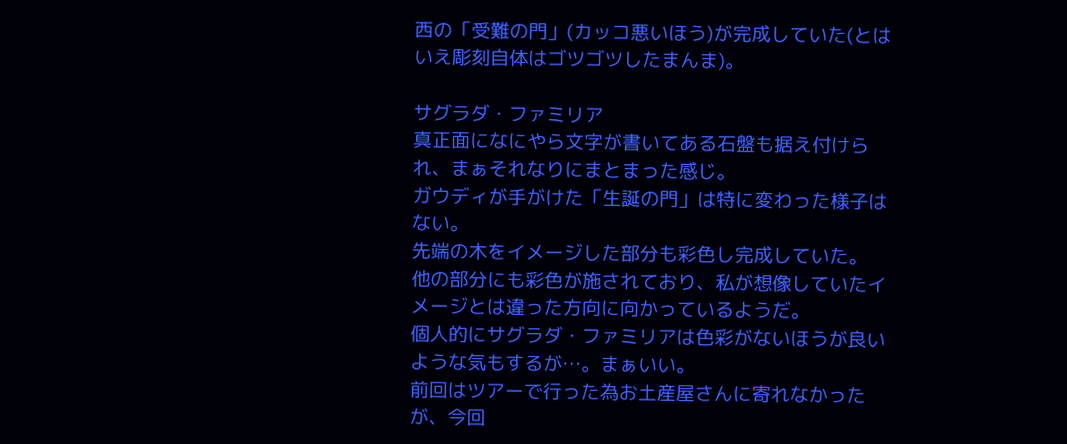西の「受難の門」(カッコ悪いほう)が完成していた(とはいえ彫刻自体はゴツゴツしたまんま)。

サグラダ・ファミリア
真正面になにやら文字が書いてある石盤も据え付けられ、まぁそれなりにまとまった感じ。
ガウディが手がけた「生誕の門」は特に変わった様子はない。
先端の木をイメージした部分も彩色し完成していた。
他の部分にも彩色が施されており、私が想像していたイメージとは違った方向に向かっているようだ。
個人的にサグラダ・ファミリアは色彩がないほうが良いような気もするが…。まぁいい。
前回はツアーで行った為お土産屋さんに寄れなかったが、今回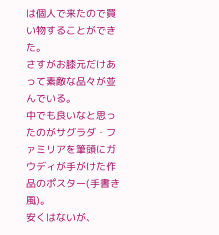は個人で来たので買い物することができた。
さすがお膝元だけあって素敵な品々が並んでいる。
中でも良いなと思ったのがサグラダ・ファミリアを筆頭にガウディが手がけた作品のポスター(手書き風)。
安くはないが、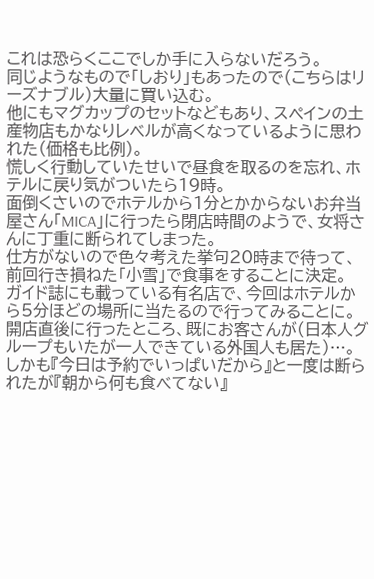これは恐らくここでしか手に入らないだろう。
同じようなもので「しおり」もあったので(こちらはリーズナブル)大量に買い込む。
他にもマグカップのセットなどもあり、スペインの土産物店もかなりレベルが高くなっているように思われた(価格も比例)。
慌しく行動していたせいで昼食を取るのを忘れ、ホテルに戻り気がついたら19時。
面倒くさいのでホテルから1分とかからないお弁当屋さん「MICA」に行ったら閉店時間のようで、女将さんに丁重に断られてしまった。
仕方がないので色々考えた挙句20時まで待って、前回行き損ねた「小雪」で食事をすることに決定。
ガイド誌にも載っている有名店で、今回はホテルから5分ほどの場所に当たるので行ってみることに。
開店直後に行ったところ、既にお客さんが(日本人グループもいたが一人できている外国人も居た)…。
しかも『今日は予約でいっぱいだから』と一度は断られたが『朝から何も食べてない』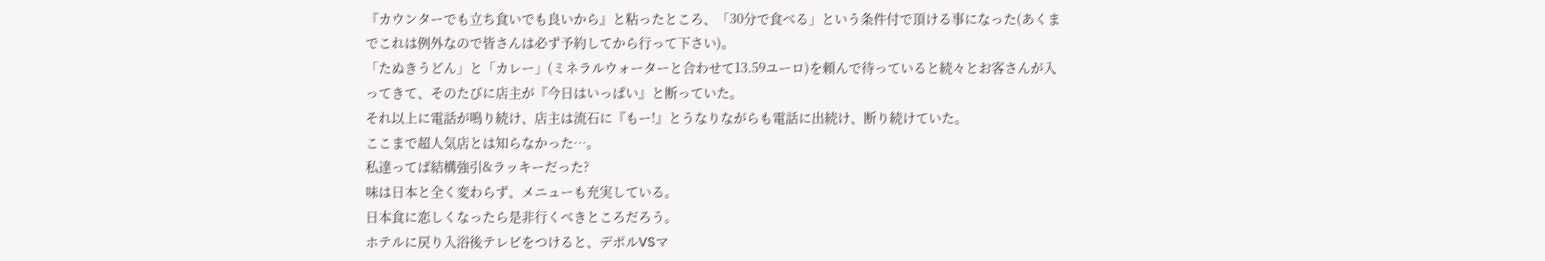『カウンターでも立ち食いでも良いから』と粘ったところ、「30分で食べる」という条件付で頂ける事になった(あくまでこれは例外なので皆さんは必ず予約してから行って下さい)。
「たぬきうどん」と「カレー」(ミネラルウォーターと合わせて13.59ユーロ)を頼んで待っていると続々とお客さんが入ってきて、そのたびに店主が『今日はいっぱい』と断っていた。
それ以上に電話が鳴り続け、店主は流石に『もー!』とうなりながらも電話に出続け、断り続けていた。
ここまで超人気店とは知らなかった…。
私達ってば結構強引&ラッキーだった?
味は日本と全く変わらず、メニューも充実している。
日本食に恋しくなったら是非行くべきところだろう。
ホテルに戻り入浴後テレビをつけると、デポルVSマ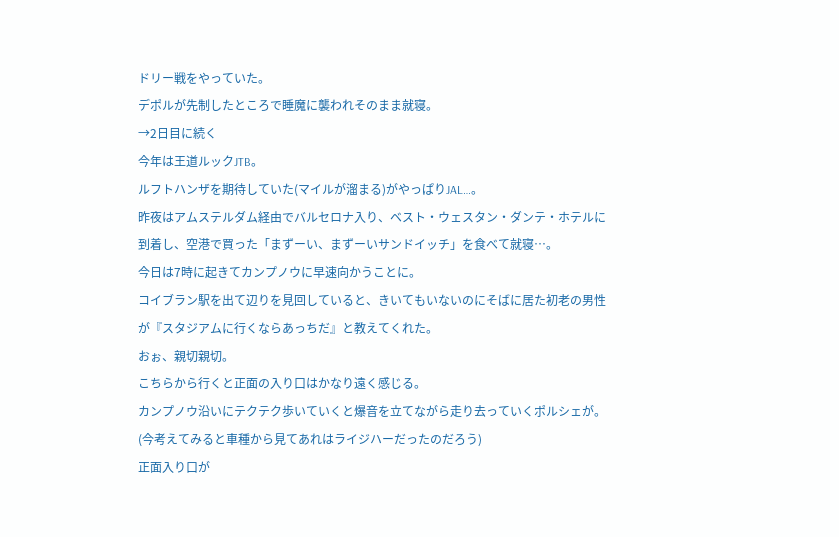ドリー戦をやっていた。
デポルが先制したところで睡魔に襲われそのまま就寝。
→2日目に続く
今年は王道ルックJTB。
ルフトハンザを期待していた(マイルが溜まる)がやっぱりJAL…。
昨夜はアムステルダム経由でバルセロナ入り、ベスト・ウェスタン・ダンテ・ホテルに到着し、空港で買った「まずーい、まずーいサンドイッチ」を食べて就寝…。
今日は7時に起きてカンプノウに早速向かうことに。
コイブラン駅を出て辺りを見回していると、きいてもいないのにそばに居た初老の男性が『スタジアムに行くならあっちだ』と教えてくれた。
おぉ、親切親切。
こちらから行くと正面の入り口はかなり遠く感じる。
カンプノウ沿いにテクテク歩いていくと爆音を立てながら走り去っていくポルシェが。
(今考えてみると車種から見てあれはライジハーだったのだろう)
正面入り口が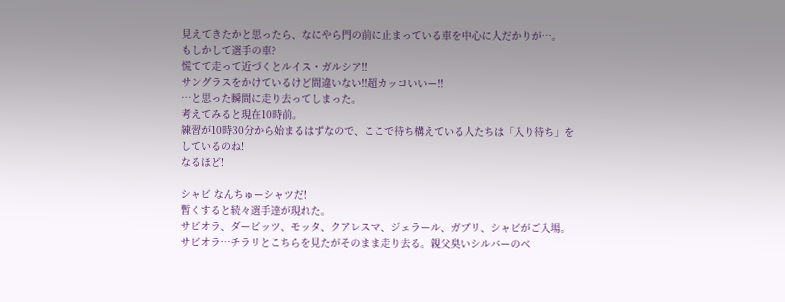見えてきたかと思ったら、なにやら門の前に止まっている車を中心に人だかりが…。
もしかして選手の車?
慌てて走って近づくとルイス・ガルシア!!
サングラスをかけているけど間違いない!!超カッコいいー!!
…と思った瞬間に走り去ってしまった。
考えてみると現在10時前。
練習が10時30分から始まるはずなので、ここで待ち構えている人たちは「入り待ち」をしているのね!
なるほど!

シャビ なんちゅーシャツだ!
暫くすると続々選手達が現れた。
サビオラ、ダービッツ、モッタ、クアレスマ、ジェラール、ガブリ、シャビがご入場。
サビオラ…チラリとこちらを見たがそのまま走り去る。親父臭いシルバーのベ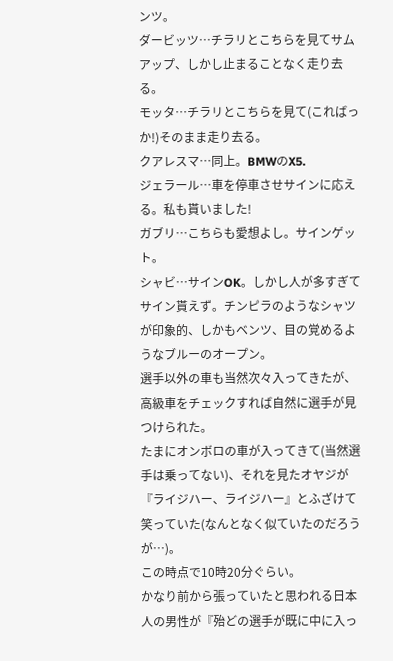ンツ。
ダービッツ…チラリとこちらを見てサムアップ、しかし止まることなく走り去る。
モッタ…チラリとこちらを見て(こればっか!)そのまま走り去る。
クアレスマ…同上。BMWのX5.
ジェラール…車を停車させサインに応える。私も貰いました!
ガブリ…こちらも愛想よし。サインゲット。
シャビ…サインOK。しかし人が多すぎてサイン貰えず。チンピラのようなシャツが印象的、しかもベンツ、目の覚めるようなブルーのオープン。
選手以外の車も当然次々入ってきたが、高級車をチェックすれば自然に選手が見つけられた。
たまにオンボロの車が入ってきて(当然選手は乗ってない)、それを見たオヤジが『ライジハー、ライジハー』とふざけて笑っていた(なんとなく似ていたのだろうが…)。
この時点で10時20分ぐらい。
かなり前から張っていたと思われる日本人の男性が『殆どの選手が既に中に入っ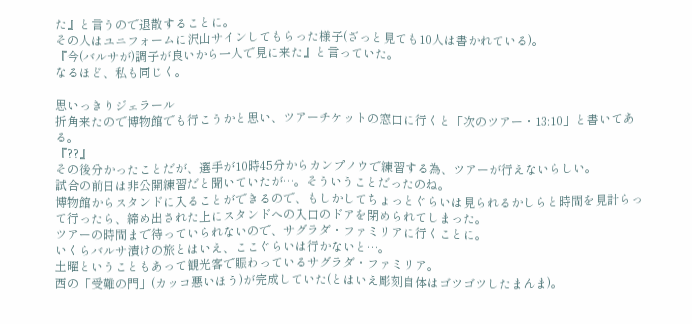た』と言うので退散することに。
その人はユニフォームに沢山サインしてもらった様子(ざっと見ても10人は書かれている)。
『今(バルサが)調子が良いから一人で見に来た』と言っていた。
なるほど、私も同じく。

思いっきりジェラール
折角来たので博物館でも行こうかと思い、ツアーチケットの窓口に行くと「次のツアー・13:10」と書いてある。
『??』
その後分かったことだが、選手が10時45分からカンプノウで練習する為、ツアーが行えないらしい。
試合の前日は非公開練習だと聞いていたが…。そういうことだったのね。
博物館からスタンドに入ることができるので、もしかしてちょっとぐらいは見られるかしらと時間を見計らって行ったら、締め出された上にスタンドへの入口のドアを閉められてしまった。
ツアーの時間まで待っていられないので、サグラダ・ファミリアに行くことに。
いくらバルサ漬けの旅とはいえ、ここぐらいは行かないと…。
土曜ということもあって観光客で賑わっているサグラダ・ファミリア。
西の「受難の門」(カッコ悪いほう)が完成していた(とはいえ彫刻自体はゴツゴツしたまんま)。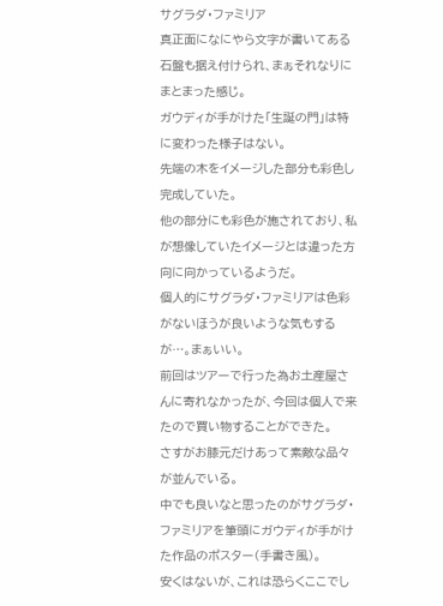サグラダ・ファミリア
真正面になにやら文字が書いてある石盤も据え付けられ、まぁそれなりにまとまった感じ。
ガウディが手がけた「生誕の門」は特に変わった様子はない。
先端の木をイメージした部分も彩色し完成していた。
他の部分にも彩色が施されており、私が想像していたイメージとは違った方向に向かっているようだ。
個人的にサグラダ・ファミリアは色彩がないほうが良いような気もするが…。まぁいい。
前回はツアーで行った為お土産屋さんに寄れなかったが、今回は個人で来たので買い物することができた。
さすがお膝元だけあって素敵な品々が並んでいる。
中でも良いなと思ったのがサグラダ・ファミリアを筆頭にガウディが手がけた作品のポスター(手書き風)。
安くはないが、これは恐らくここでし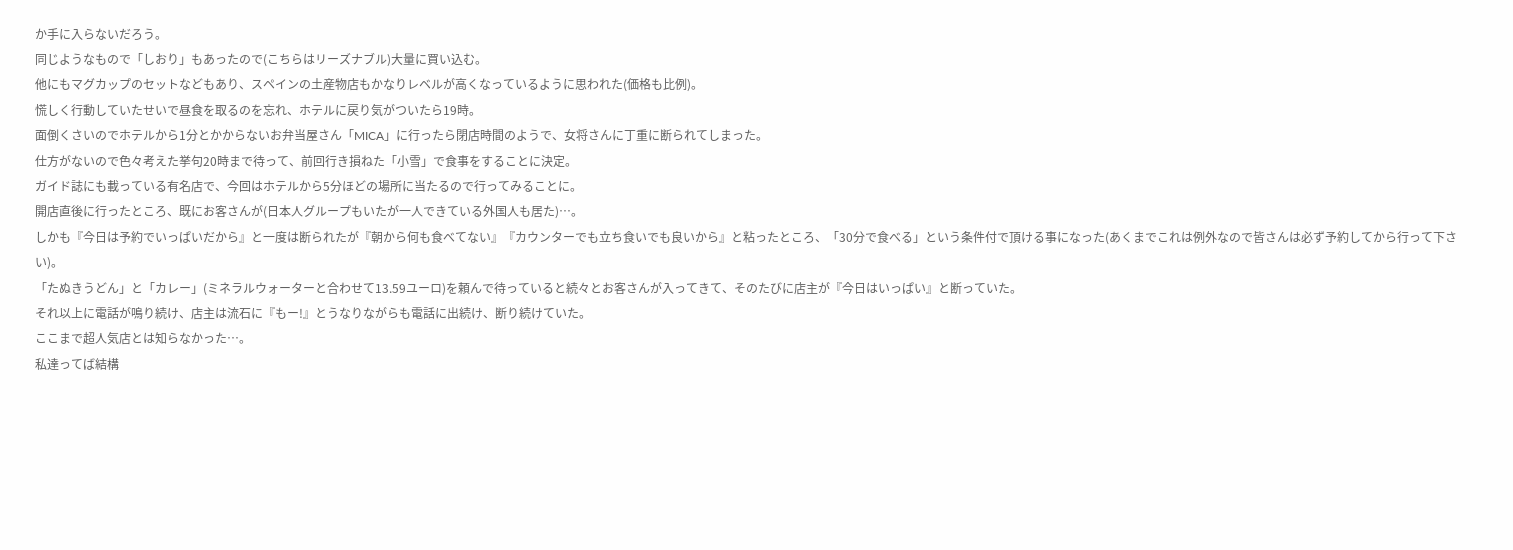か手に入らないだろう。
同じようなもので「しおり」もあったので(こちらはリーズナブル)大量に買い込む。
他にもマグカップのセットなどもあり、スペインの土産物店もかなりレベルが高くなっているように思われた(価格も比例)。
慌しく行動していたせいで昼食を取るのを忘れ、ホテルに戻り気がついたら19時。
面倒くさいのでホテルから1分とかからないお弁当屋さん「MICA」に行ったら閉店時間のようで、女将さんに丁重に断られてしまった。
仕方がないので色々考えた挙句20時まで待って、前回行き損ねた「小雪」で食事をすることに決定。
ガイド誌にも載っている有名店で、今回はホテルから5分ほどの場所に当たるので行ってみることに。
開店直後に行ったところ、既にお客さんが(日本人グループもいたが一人できている外国人も居た)…。
しかも『今日は予約でいっぱいだから』と一度は断られたが『朝から何も食べてない』『カウンターでも立ち食いでも良いから』と粘ったところ、「30分で食べる」という条件付で頂ける事になった(あくまでこれは例外なので皆さんは必ず予約してから行って下さい)。
「たぬきうどん」と「カレー」(ミネラルウォーターと合わせて13.59ユーロ)を頼んで待っていると続々とお客さんが入ってきて、そのたびに店主が『今日はいっぱい』と断っていた。
それ以上に電話が鳴り続け、店主は流石に『もー!』とうなりながらも電話に出続け、断り続けていた。
ここまで超人気店とは知らなかった…。
私達ってば結構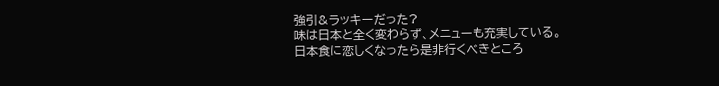強引&ラッキーだった?
味は日本と全く変わらず、メニューも充実している。
日本食に恋しくなったら是非行くべきところ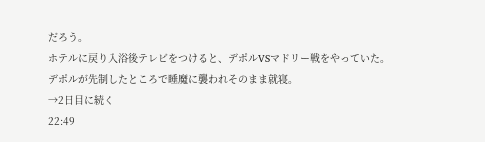だろう。
ホテルに戻り入浴後テレビをつけると、デポルVSマドリー戦をやっていた。
デポルが先制したところで睡魔に襲われそのまま就寝。
→2日目に続く
22:49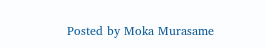Posted by Moka Murasame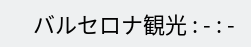バルセロナ観光 : - : -